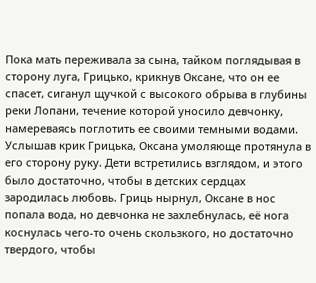Пока мать переживала за сына, тайком поглядывая в сторону луга, Грицько, крикнув Оксане, что он ее спасет, сиганул щучкой с высокого обрыва в глубины реки Лопани, течение которой уносило девчонку, намереваясь поглотить ее своими темными водами.
Услышав крик Грицька, Оксана умоляюще протянула в его сторону руку. Дети встретились взглядом, и этого было достаточно, чтобы в детских сердцах зародилась любовь. Гриць нырнул, Оксане в нос попала вода, но девчонка не захлебнулась, её нога коснулась чего-то очень скользкого, но достаточно твердого, чтобы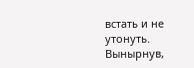встать и не утонуть.
Вынырнув,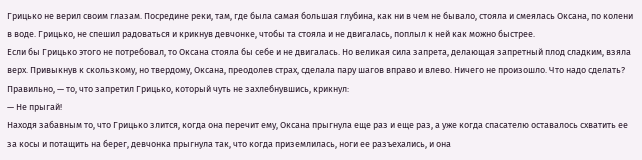Грицько не верил своим глазам. Посредине реки, там, где была самая большая глубина, как ни в чем не бывало, стояла и смеялась Оксана, по колени в воде. Грицько, не спешил радоваться и крикнув девчонке, чтобы та стояла и не двигалась, поплыл к ней как можно быстрее.
Если бы Грицько этого не потребовал, то Оксана стояла бы себе и не двигалась. Но великая сила запрета, делающая запретный плод сладким, взяла верх. Привыкнув к скользкому, но твердому, Оксана, преодолев страх, сделала пару шагов вправо и влево. Ничего не произошло. Что надо сделать? Правильно, — то, что запретил Грицько, который чуть не захлебнувшись, крикнул:
— Не прыгай!
Находя забавным то, что Грицько злится, когда она перечит ему, Оксана прыгнула еще раз и еще раз, а уже когда спасателю оставалось схватить ее за косы и потащить на берег, девчонка прыгнула так, что когда приземлилась, ноги ее разъехались, и она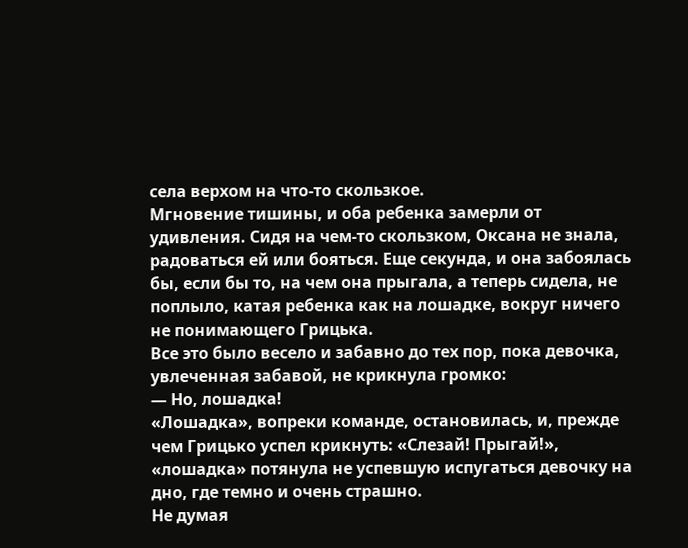села верхом на что-то скользкое.
Мгновение тишины, и оба ребенка замерли от удивления. Сидя на чем-то скользком, Оксана не знала, радоваться ей или бояться. Еще секунда, и она забоялась бы, если бы то, на чем она прыгала, а теперь сидела, не поплыло, катая ребенка как на лошадке, вокруг ничего не понимающего Грицька.
Все это было весело и забавно до тех пор, пока девочка, увлеченная забавой, не крикнула громко:
— Но, лошадка!
«Лошадка», вопреки команде, остановилась, и, прежде чем Грицько успел крикнуть: «Слезай! Прыгай!», «лошадка» потянула не успевшую испугаться девочку на дно, где темно и очень страшно.
Не думая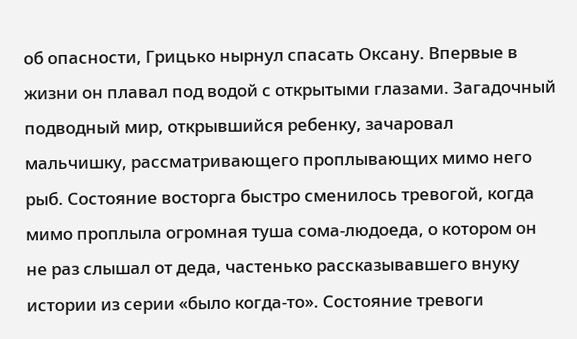об опасности, Грицько нырнул спасать Оксану. Впервые в жизни он плавал под водой с открытыми глазами. Загадочный подводный мир, открывшийся ребенку, зачаровал мальчишку, рассматривающего проплывающих мимо него рыб. Состояние восторга быстро сменилось тревогой, когда мимо проплыла огромная туша сома-людоеда, о котором он не раз слышал от деда, частенько рассказывавшего внуку истории из серии «было когда-то». Состояние тревоги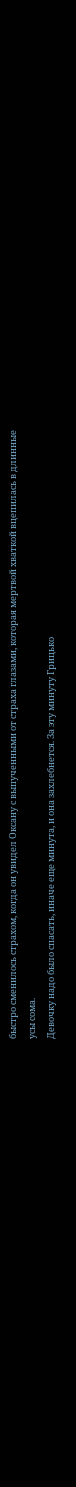быстро сменилось страхом, когда он увидел Оксану с выпученными от страха глазами, которая мертвой хваткой вцепилась в длинные усы сома.
Девочку надо было спасать, иначе еще минута, и она захлебнется. За эту минуту Грицько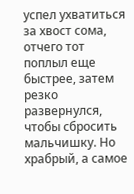успел ухватиться за хвост сома, отчего тот поплыл еще быстрее, затем резко развернулся, чтобы сбросить мальчишку. Но храбрый, а самое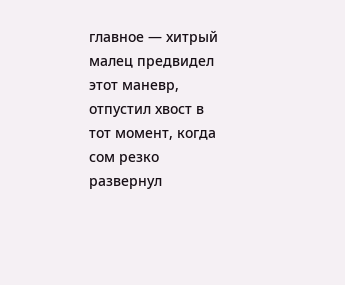главное — хитрый малец предвидел этот маневр, отпустил хвост в тот момент, когда сом резко развернул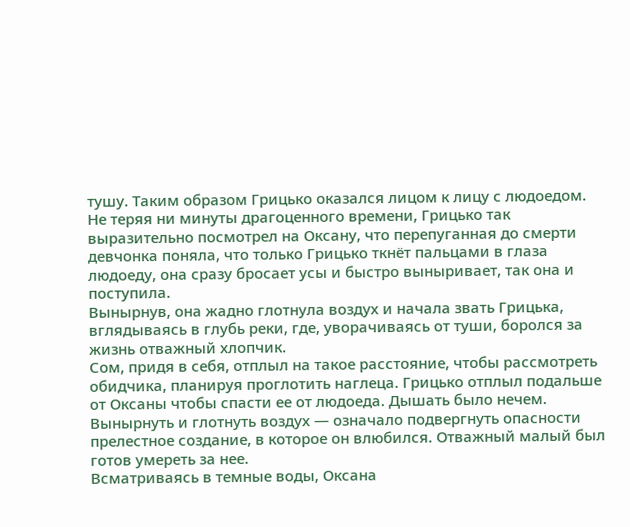тушу. Таким образом Грицько оказался лицом к лицу с людоедом.
Не теряя ни минуты драгоценного времени, Грицько так выразительно посмотрел на Оксану, что перепуганная до смерти девчонка поняла, что только Грицько ткнёт пальцами в глаза людоеду, она сразу бросает усы и быстро выныривает, так она и поступила.
Вынырнув, она жадно глотнула воздух и начала звать Грицька, вглядываясь в глубь реки, где, уворачиваясь от туши, боролся за жизнь отважный хлопчик.
Сом, придя в себя, отплыл на такое расстояние, чтобы рассмотреть обидчика, планируя проглотить наглеца. Грицько отплыл подальше от Оксаны чтобы спасти ее от людоеда. Дышать было нечем. Вынырнуть и глотнуть воздух — означало подвергнуть опасности прелестное создание, в которое он влюбился. Отважный малый был готов умереть за нее.
Всматриваясь в темные воды, Оксана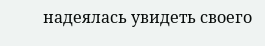надеялась увидеть своего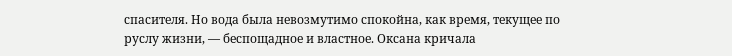спасителя. Но вода была невозмутимо спокойна, как время, текущее по руслу жизни, — беспощадное и властное. Оксана кричала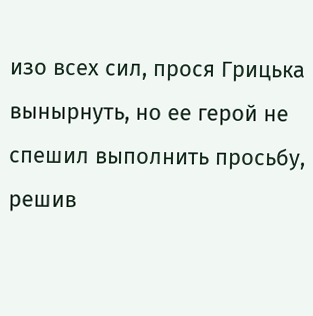изо всех сил, прося Грицька вынырнуть, но ее герой не спешил выполнить просьбу, решив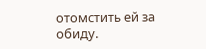отомстить ей за обиду.